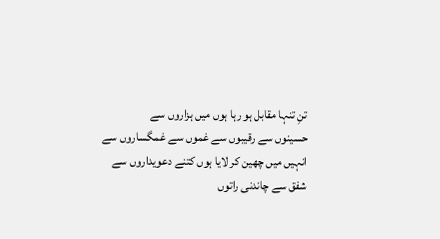تنِ تنہا مقابل ہو رہا ہوں میں ہزاروں سے
حسینوں سے رقیبوں سے غموں سے غمگساروں سے
انہیں میں چھین کر لایا ہوں کتنے دعویداروں سے
شفق سے چاندنی راتوں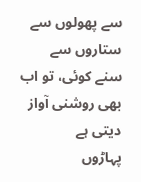سے پھولوں سے ستاروں سے
سنے کوئی، تو اب بھی روشنی آواز دیتی ہے
پہاڑوں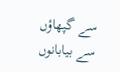سے گپھاؤں سے بیابانوں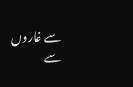سے غاروں سے